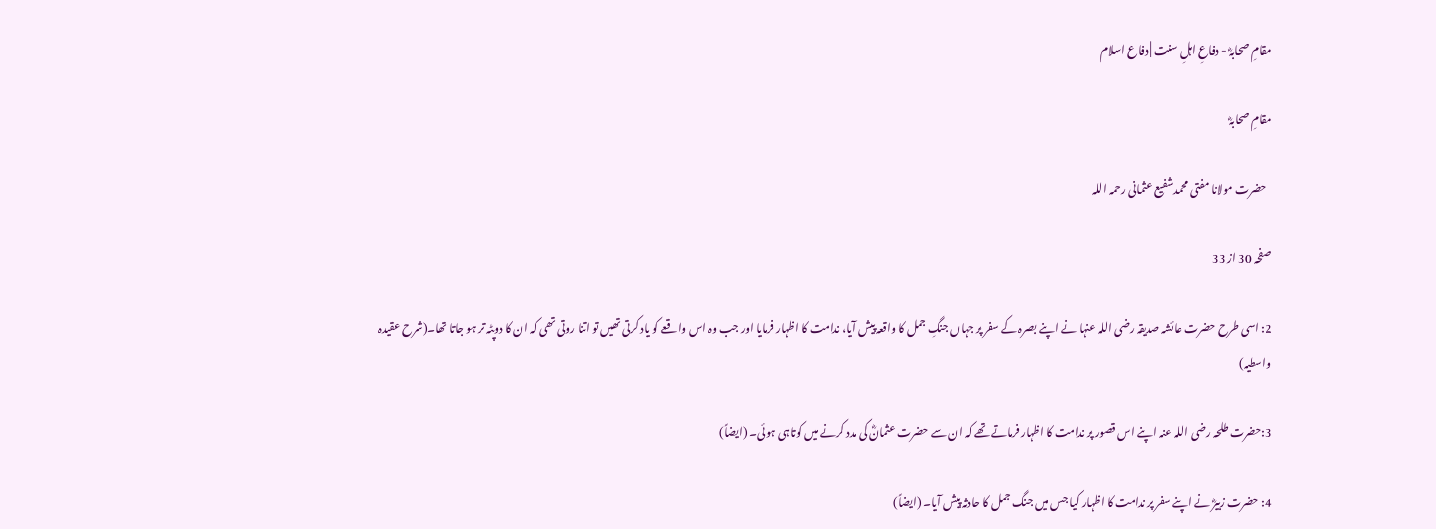مقامِ صحابہؓ - دفاعِ اہلِ سنت | دفاع اسلام

مقامِ صحابہؓ

  حضرت مولانا مفتی محمدشفیع عثمانی رحمہ اللہ

صفحہ 30 از 33

2: اسی طرح حضرت عائشہ صدیقہ رضی اللہ عنہا نے اپنے بصرہ کے سفر پر جہاں جنگِ جمل کا واقعہ پیش آیا، ندامت کا اظہار فرمایا اور جب وہ اس واقعے کو یاد کرتی تھیں تو اتنا روتی تھی کہ ان کا دوپٹہ تر ہو جاتا تھا۔(شرح عقیدہ واسطیہ)

3:حضرت طلحہ رضی اللہ عنہ اپنے اس قصور پر ندامت کا اظہار فرماتے تھے کہ ان سے حضرت عثمانؓ کی مدد کرنے میں کوتاہی ہوئی۔ (ایضاً)

4: حضرت زبیرؓ نے اپنے سفر پر ندامت کا اظہار کیا جس میں جنگ جمل کا حادثہ پیش آیا۔ (ایضاً)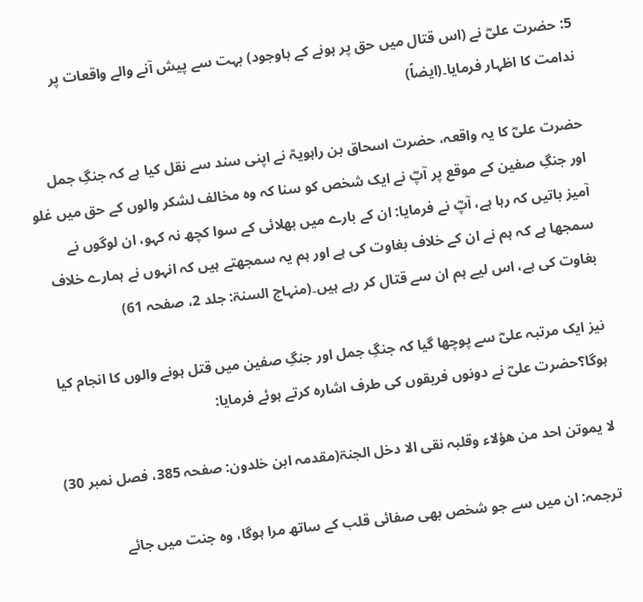5: حضرت علیؓ نے (اس قتال میں حق پر ہونے کے باوجود) بہت سے پیش آنے والے واقعات پر ندامت کا اظہار فرمایا۔(ایضاً)

حضرت علیؓ کا یہ واقعہ، حضرت اسحاق بن راہویہؒ نے اپنی سند سے نقل کیا ہے کہ جنگِ جمل اور جنگِ صفین کے موقع پر آپؓ نے ایک شخص کو سنا کہ وہ مخالف لشکر والوں کے حق میں غلو آمیز باتیں کہ رہا ہے، آپؓ نے فرمایا: ان کے بارے میں بھلائی کے سوا کچھ نہ کہو، ان لوگوں نے سمجھا ہے کہ ہم نے ان کے خلاف بغاوت کی ہے اور ہم یہ سمجھتے ہیں کہ انہوں نے ہمارے خلاف بغاوت کی ہے، اس لیے ہم ان سے قتال کر رہے ہیں۔(منہاج السنۃ: جلد 2، صفحہ 61)

نیز ایک مرتبہ علیؓ سے پوچھا گیا کہ جنگِ جمل اور جنگِ صفین میں قتل ہونے والوں کا انجام کیا ہوگا؟حضرت علیؓ نے دونوں فریقوں کی طرف اشارہ کرتے ہوئے فرمایا:

لا یموتن احد من ھؤلاء وقلبہ نقی الا دخل الجنۃ(مقدمہ ابن خلدون: صفحہ 385، فصل نمبر 30)

ترجمہ: ان میں سے جو شخص بھی صفائی قلب کے ساتھ مرا ہوگا، وہ جنت میں جائے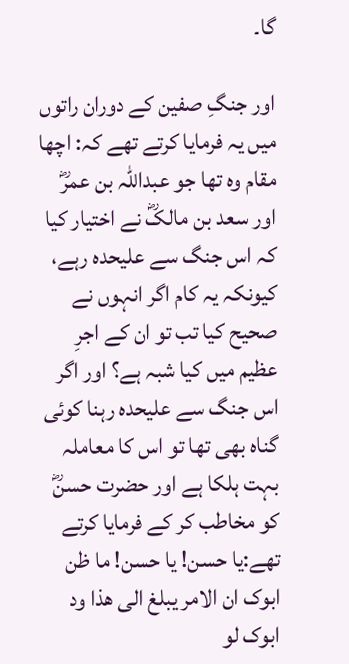گا۔

اور جنگِ صفین کے دوران راتوں میں یہ فرمایا کرتے تھے کہ: اچھا مقام وہ تھا جو عبداللہ بن عمرؓ اور سعد بن مالکؓ نے اختیار کیا کہ اس جنگ سے علیحدہ رہے، کیونکہ یہ کام اگر انہوں نے صحیح کیا تب تو ان کے اجرِ عظیم میں کیا شبہ ہے؟ اور اگر اس جنگ سے علیحدہ رہنا کوئی گناہ بھی تھا تو اس کا معاملہ بہت ہلکا ہے اور حضرت حسنؓ کو مخاطب کر کے فرمایا کرتے تھے:یا حسن! یا حسن! ما ظن ابوک ان الامر یبلغ الی ھذا ود ابوک لو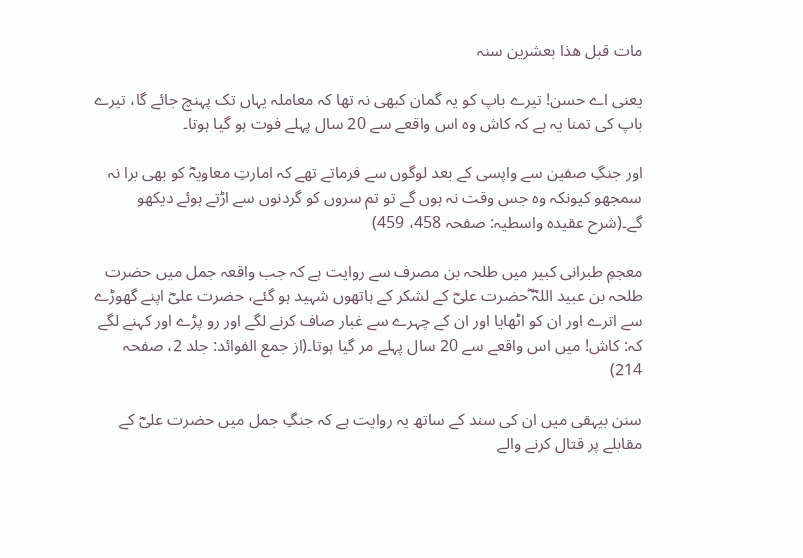مات قبل ھذا بعشرین سنہ

یعنی اے حسن! تیرے باپ کو یہ گمان کبھی نہ تھا کہ معاملہ یہاں تک پہنچ جائے گا، تیرے باپ کی تمنا یہ ہے کہ کاش وہ اس واقعے سے 20 سال پہلے فوت ہو گیا ہوتا۔

اور جنگِ صفین سے واپسی کے بعد لوگوں سے فرماتے تھے کہ امارتِ معاویہؓ کو بھی برا نہ سمجھو کیونکہ وہ جس وقت نہ ہوں گے تو تم سروں کو گردنوں سے اڑتے ہوئے دیکھو گے۔(شرح عقیدہ واسطیہ: صفحہ 458، 459)

معجمِ طبرانی کبیر میں طلحہ بن مصرف سے روایت ہے کہ جب واقعہ جمل میں حضرت طلحہ بن عبید اللہؓ ؓحضرت علیؓ کے لشکر کے ہاتھوں شہید ہو گئے، حضرت علیؓ اپنے گھوڑے سے اترے اور ان کو اٹھایا اور ان کے چہرے سے غبار صاف کرنے لگے اور رو پڑے اور کہنے لگے کہ: کاش! میں اس واقعے سے 20 سال پہلے مر گیا ہوتا۔(از جمع الفوائد: جلد 2، صفحہ 214)

سنن بیہقی میں ان کی سند کے ساتھ یہ روایت ہے کہ جنگِ جمل میں حضرت علیؓ کے مقابلے پر قتال کرنے والے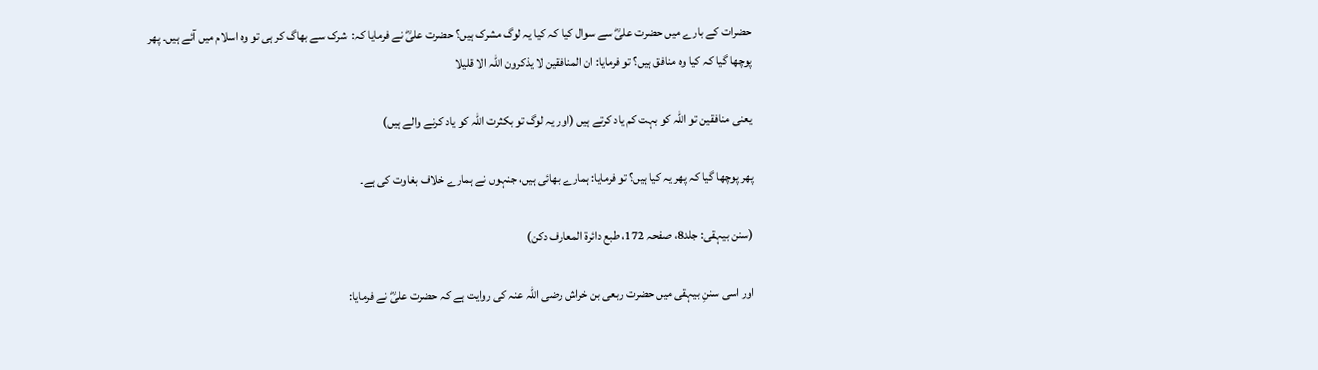حضرات کے بارے میں حضرت علیؓ سے سوال کیا کہ کیا یہ لوگ مشرک ہیں؟ حضرت علیؓ نے فرمایا کہ:  شرک سے بھاگ کر ہی تو وہ اسلام میں آئے ہیں۔ پھر پوچھا گیا کہ کیا وہ منافق ہیں؟ تو فرمایا: ان المنافقین لا یذکرون اللہ الا قلیلا

یعنی منافقین تو اللہ کو بہت کم یاد کرتے ہیں (اور یہ لوگ تو بکثرت اللہ کو یاد کرنے والے ہیں)

پھر پوچھا گیا کہ پھر یہ کیا ہیں؟ تو فرمایا: ہمارے بھائی ہیں، جنہوں نے ہمارے خلاف بغاوت کی ہے۔

(سنن بیہقی: جلد8، صفحہ 172، طبع دائرۃ المعارف دکن)

اور اسی سننِ بیہقی میں حضرت ربعی بن خراش رضی اللہ عنہ کی روایت ہے کہ حضرت علیؓ نے فرمایا: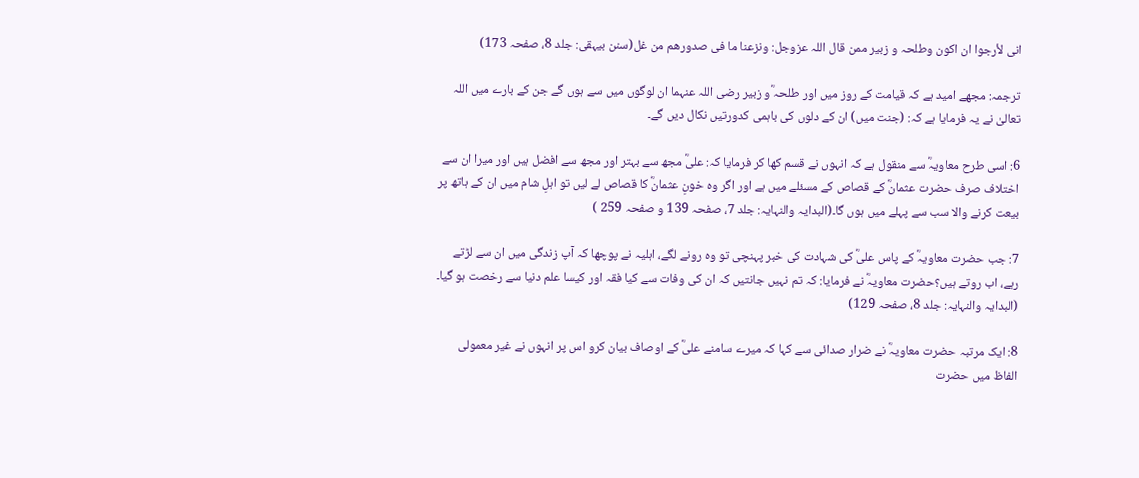انی لأرجوا ان اکون وطلحہ و زبیر ممن قال اللہ عزوجل: ونزعنا ما فی صدورھم من غل(سنن بیہقی: جلد 8، صفحہ 173)

ترجمہ: مجھے امید ہے کہ قیامت کے روز میں اور طلحہ ؓو زبیر رضی اللہ عنہما ان لوگوں میں سے ہوں گے جن کے بارے میں اللہ تعالیٰ نے یہ فرمایا ہے کہ: (جنت میں) ان کے دلوں کی باہمی کدورتیں نکال دیں گے۔

6: اسی طرح معاویہؓ سے منقول ہے کہ انہوں نے قسم کھا کر فرمایا کہ: علیؓ مجھ سے بہتر اور مجھ سے افضل ہیں اور میرا ان سے اختلاف صرف حضرت عثمانؓ کے قصاص کے مسئلے میں ہے اور اگر وہ خونِ عثمانؓ کا قصاص لے لیں تو اہلِ شام میں ان کے ہاتھ پر بیعت کرنے والا سب سے پہلے میں ہوں گا۔(البدایہ والنہایہ: جلد 7، صفحہ 139 و صفحہ 259 )

7: جب حضرت معاویہؓ کے پاس علیؓ کی شہادت کی خبر پہنچی تو وہ رونے لگے، اہلیہ نے پوچھا کہ آپ زندگی میں ان سے لڑتے رہے، اب روتے ہیں؟حضرت معاویہؓ نے فرمایا: کہ تم نہیں جانتیں کہ ان کی وفات سے کیا فقہ اور کیسا علم دنیا سے رخصت ہو گیا۔ (البدایہ والنہایہ: جلد 8، صفحہ 129)

8: ایک مرتبہ حضرت معاویہؓ نے ضرار صدائی سے کہا کہ میرے سامنے علیؓ کے اوصاف بیان کرو اس پر انہوں نے غیر معمولی الفاظ میں حضرت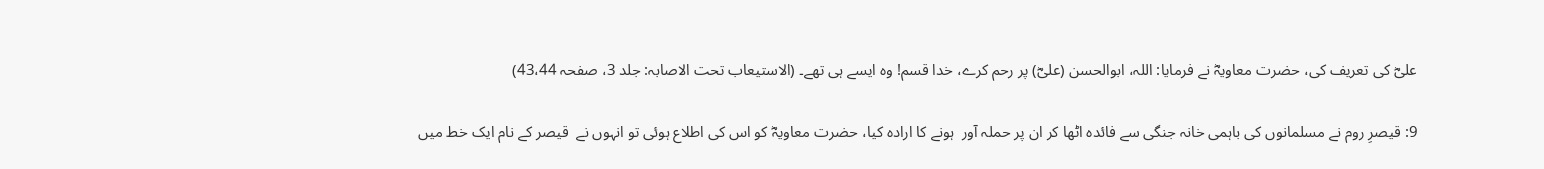علیؓ کی تعریف کی، حضرت معاویہؓ نے فرمایا: اللہ، ابوالحسن (علیؓ) پر رحم کرے، خدا قسم! وہ ایسے ہی تھے۔ (الاستیعاب تحت الاصابہ: جلد 3، صفحہ 43،44)

9: قیصرِ روم نے مسلمانوں کی باہمی خانہ جنگی سے فائدہ اٹھا کر ان پر حملہ آور  ہونے کا ارادہ کیا، حضرت معاویہؓ کو اس کی اطلاع ہوئی تو انہوں نے  قیصر کے نام ایک خط میں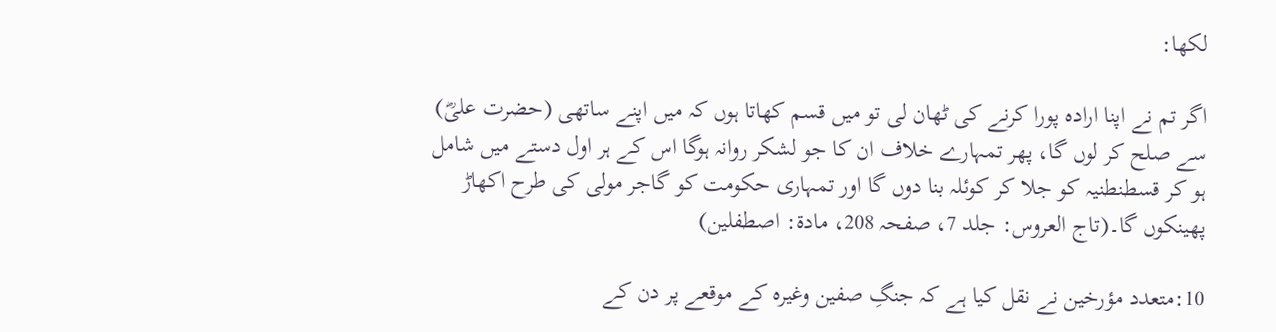لکھا:

اگر تم نے اپنا ارادہ پورا کرنے کی ٹھان لی تو میں قسم کھاتا ہوں کہ میں اپنے ساتھی (حضرت علیؓ) سے صلح کر لوں گا، پھر تمہارے خلاف ان کا جو لشکر روانہ ہوگا اس کے ہر اول دستے میں شامل ہو کر قسطنطنیہ کو جلا کر کوئلہ بنا دوں گا اور تمہاری حکومت کو گاجر مولی کی طرح اکھاڑ پھینکوں گا۔(تاج العروس: جلد 7، صفحہ 208، مادة: اصطفلین)

10:متعدد مؤرخین نے نقل کیا ہے کہ جنگِ صفین وغیرہ کے موقعے پر دن کے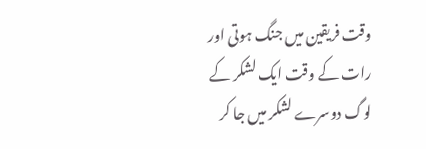وقت فریقین میں جنگ ہوتی اور رات کے وقت ایک لشکر کے لوگ دوسرے لشکر میں جا کر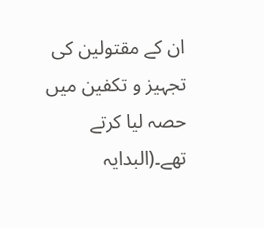ان کے مقتولین کی تجہیز و تکفین میں حصہ لیا کرتے تھے۔(البدایہ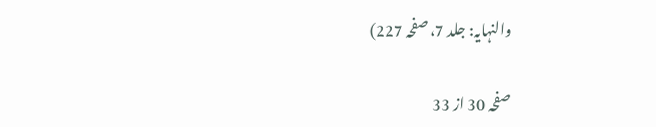والنہایہ: جلد 7، صفحہ 227)

صفحہ 30 از 33